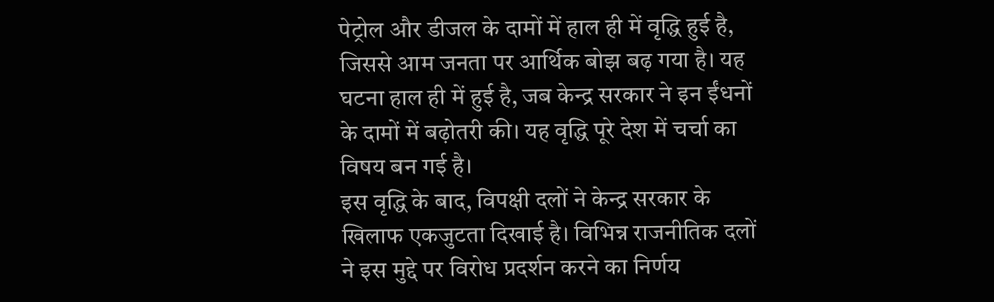पेट्रोल और डीजल के दामों में हाल ही में वृद्धि हुई है, जिससे आम जनता पर आर्थिक बोझ बढ़ गया है। यह घटना हाल ही में हुई है, जब केन्द्र सरकार ने इन ईंधनों के दामों में बढ़ोतरी की। यह वृद्धि पूरे देश में चर्चा का विषय बन गई है।
इस वृद्धि के बाद, विपक्षी दलों ने केन्द्र सरकार के खिलाफ एकजुटता दिखाई है। विभिन्न राजनीतिक दलों ने इस मुद्दे पर विरोध प्रदर्शन करने का निर्णय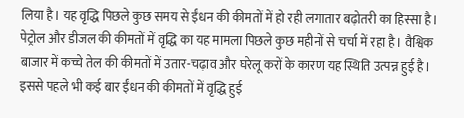लिया है। यह वृद्धि पिछले कुछ समय से ईंधन की कीमतों में हो रही लगातार बढ़ोतरी का हिस्सा है।
पेट्रोल और डीजल की कीमतों में वृद्धि का यह मामला पिछले कुछ महीनों से चर्चा में रहा है। वैश्विक बाजार में कच्चे तेल की कीमतों में उतार-चढ़ाव और घरेलू करों के कारण यह स्थिति उत्पन्न हुई है। इससे पहले भी कई बार ईंधन की कीमतों में वृद्धि हुई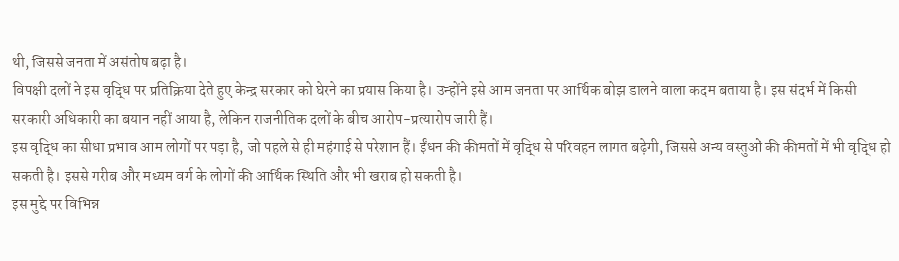थी, जिससे जनता में असंतोष बढ़ा है।
विपक्षी दलों ने इस वृद्धि पर प्रतिक्रिया देते हुए केन्द्र सरकार को घेरने का प्रयास किया है। उन्होंने इसे आम जनता पर आर्थिक बोझ डालने वाला कदम बताया है। इस संदर्भ में किसी सरकारी अधिकारी का बयान नहीं आया है, लेकिन राजनीतिक दलों के बीच आरोप-प्रत्यारोप जारी हैं।
इस वृद्धि का सीधा प्रभाव आम लोगों पर पड़ा है, जो पहले से ही महंगाई से परेशान हैं। ईंधन की कीमतों में वृद्धि से परिवहन लागत बढ़ेगी, जिससे अन्य वस्तुओं की कीमतों में भी वृद्धि हो सकती है। इससे गरीब और मध्यम वर्ग के लोगों की आर्थिक स्थिति और भी खराब हो सकती है।
इस मुद्दे पर विभिन्न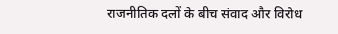राजनीतिक दलों के बीच संवाद और विरोध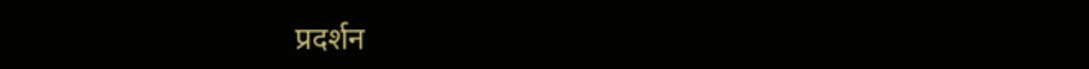प्रदर्शन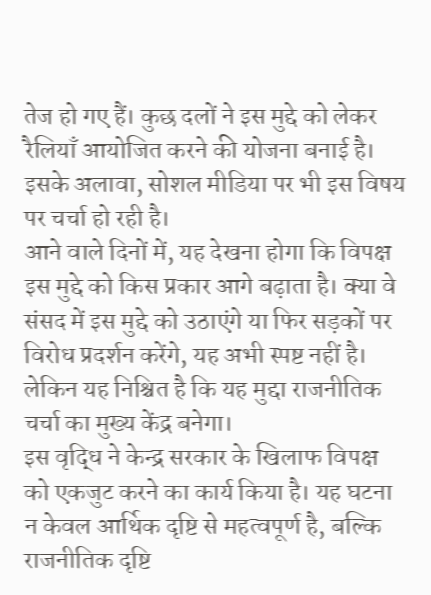तेज हो गए हैं। कुछ दलों ने इस मुद्दे को लेकर रैलियाँ आयोजित करने की योजना बनाई है। इसके अलावा, सोशल मीडिया पर भी इस विषय पर चर्चा हो रही है।
आने वाले दिनों में, यह देखना होगा कि विपक्ष इस मुद्दे को किस प्रकार आगे बढ़ाता है। क्या वे संसद में इस मुद्दे को उठाएंगे या फिर सड़कों पर विरोध प्रदर्शन करेंगे, यह अभी स्पष्ट नहीं है। लेकिन यह निश्चित है कि यह मुद्दा राजनीतिक चर्चा का मुख्य केंद्र बनेगा।
इस वृद्धि ने केन्द्र सरकार के खिलाफ विपक्ष को एकजुट करने का कार्य किया है। यह घटना न केवल आर्थिक दृष्टि से महत्वपूर्ण है, बल्कि राजनीतिक दृष्टि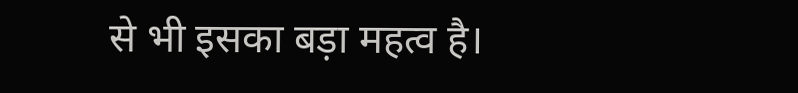से भी इसका बड़ा महत्व है।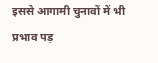इससे आगामी चुनावों में भी प्रभाव पड़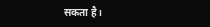सकता है।